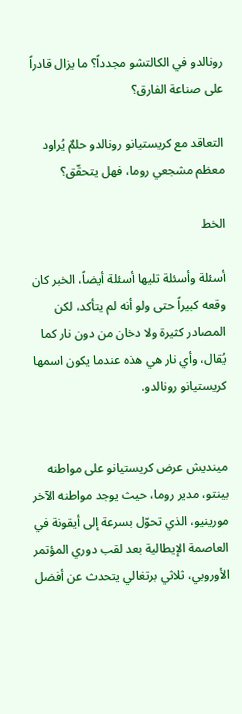رونالدو في الكالتشو مجدداً؟ ما يزال قادراً على صناعة الفارق؟

التعاقد مع كريستيانو رونالدو حلمٌ يُراود معظم مشجعي روما، فهل يتحقّق؟

الخط

أسئلة وأسئلة تليها أسئلة أيضاً، الخبر كان وقعه كبيراً حتى ولو أنه لم يتأكد، لكن المصادر كثيرة ولا دخان من دون نار كما يُقال، وأي نار هي هذه عندما يكون اسمها كريستيانو رونالدو.


مينديش عرض كريستيانو على مواطنه بينتو، مدير روما، حيث يوجد مواطنه الآخر مورينيو، الذي تحوّل بسرعة إلى أيقونة في العاصمة الإيطالية بعد لقب دوري المؤتمر الأوروبي، ثلاثي برتغالي يتحدث عن أفضل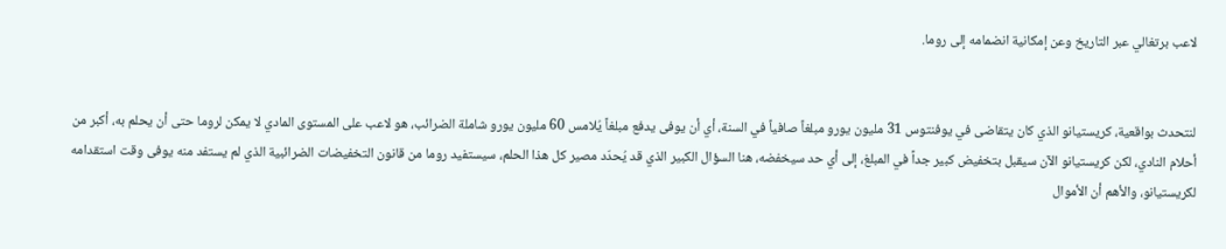لاعب برتغالي عبر التاريخ وعن إمكانية انضمامه إلى روما.


لنتحدث بواقعية، كريستيانو الذي كان يتقاضى في يوفنتوس 31 مليون يورو مبلغاً صافياً في السنة، أي أن يوفى يدفع مبلغاً يُلامس 60 مليون يورو شاملة الضرائب، هو لاعب على المستوى المادي لا يمكن لروما حتى أن يحلم به، أكبر من أحلام النادي، لكن كريستيانو الآن سيقبل بتخفيض كبير جداً في المبلغ، إلى أي حد سيخفضه، هنا السؤال الكبير الذي قد يُحدّد مصير كل هذا الحلم، سيستفيد روما من قانون التخفيضات الضرائبية الذي لم يستفد منه يوفى وقت استقدامه لكريستيانو، والأهم أن الأموال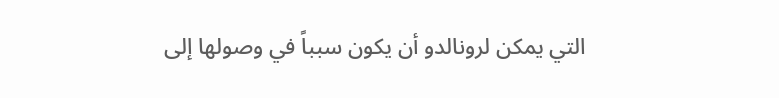التي يمكن لرونالدو أن يكون سبباً في وصولها إلى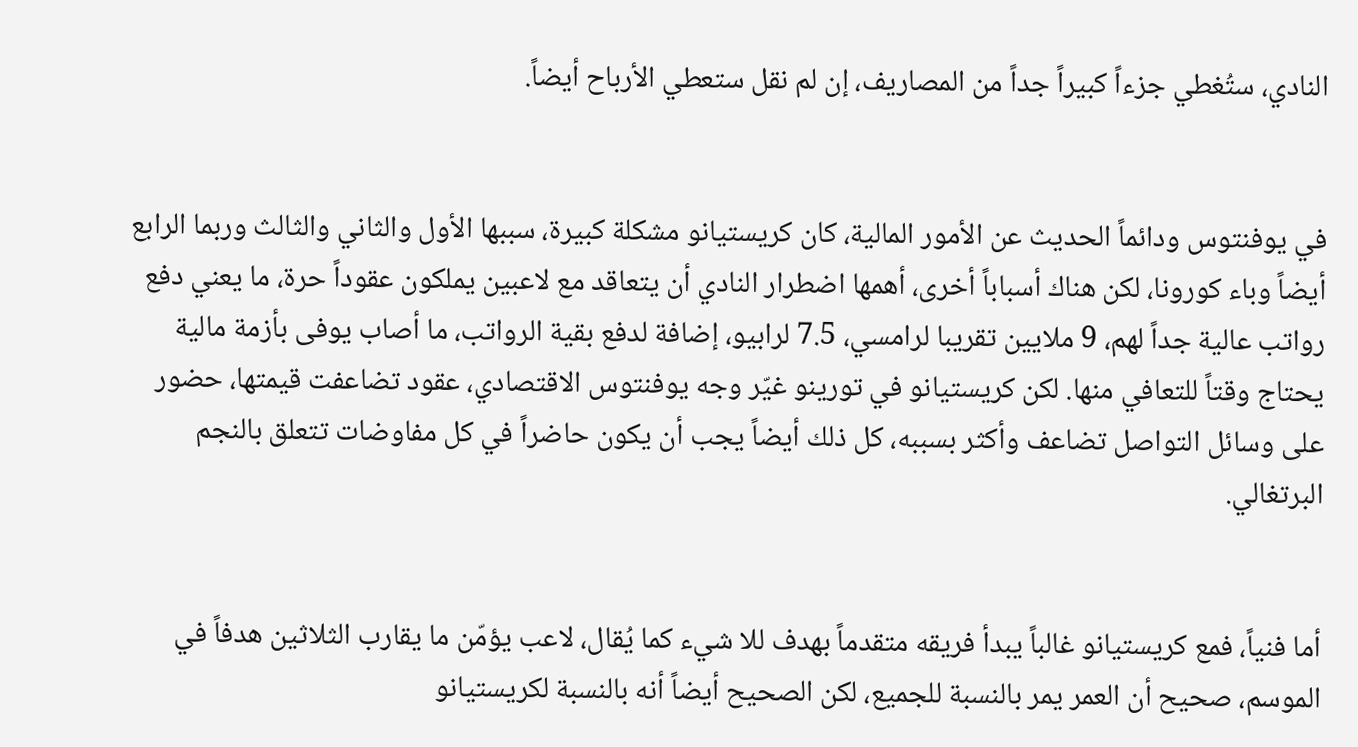النادي، ستُغطي جزءاً كبيراً جداً من المصاريف، إن لم نقل ستعطي الأرباح أيضاً.


في يوفنتوس ودائماً الحديث عن الأمور المالية، كان كريستيانو مشكلة كبيرة، سببها الأول والثاني والثالث وربما الرابع أيضاً وباء كورونا، لكن هناك أسباباً أخرى، أهمها اضطرار النادي أن يتعاقد مع لاعبين يملكون عقوداً حرة، ما يعني دفع رواتب عالية جداً لهم، 9 ملايين تقريبا لرامسي، 7.5 لرابيو، إضافة لدفع بقية الرواتب، ما أصاب يوفى بأزمة مالية يحتاج وقتاً للتعافي منها. لكن كريستيانو في تورينو غيّر وجه يوفنتوس الاقتصادي، عقود تضاعفت قيمتها، حضور على وسائل التواصل تضاعف وأكثر بسببه، كل ذلك أيضاً يجب أن يكون حاضراً في كل مفاوضات تتعلق بالنجم البرتغالي.


أما فنياً، فمع كريستيانو غالباً يبدأ فريقه متقدماً بهدف للا شيء كما يُقال، لاعب يؤمّن ما يقارب الثلاثين هدفاً في الموسم، صحيح أن العمر يمر بالنسبة للجميع، لكن الصحيح أيضاً أنه بالنسبة لكريستيانو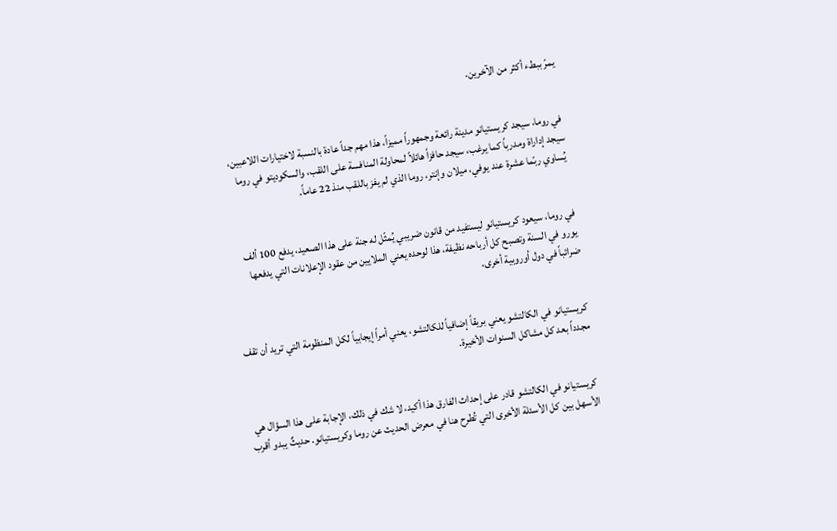يمرّ ببطء أكثر من الآخرين.


في روما، سيجد كريستيانو مدينة رائعة وجمهوراً مميزاً، هذا مهم جداً عادة بالنسبة لاختيارات اللاعبين، سيجد إداراة ومدرباً كما يرغب، سيجد حافزاً هائلاً لمحاولة المنافسة على اللقب، والسكوديتو في روما يُساوي ربّما عشرة عند يوفي، ميلان وإنتر، روما الذي لم يفز باللقب منذ 22 عاماً.


في روما، سيعود كريستيانو ليستفيد من قانون ضريبي يُمثّل له جنة على هذا الصعيد، يدفع 100 ألف يورو في السنة وتصبح كل أرباحه نظيفة، هذا لوحده يعني الملايين من عقود الإعلانات التي يدفعها ضرائباً في دول أوروبية أخرى.


كريستيانو في الكالتشو يعني بريقاً إضافياً للكالتشو، يعني أمراً إيجابياً لكل المنظومة التي تريد أن تقف مجدداً بعد كل مشاكل السنوات الأخيرة.


كريستيانو في الكالتشو قادر على إحداث الفارق هذا أكيد، لا شك في ذلك، الإجابة على هذا السؤال هي الأسهل بين كل الأسئلة الأخرى التي تُطرح هنا في معرض الحديث عن روما وكريستيانو. حديثٌ يبدو أقرب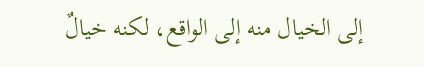إلى الخيال منه إلى الواقع، لكنه خيالٌ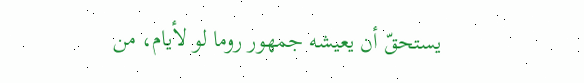يستحقّ أن يعيشه جمهور روما لو لأيام، من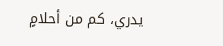يدري، كم من أحلامٍ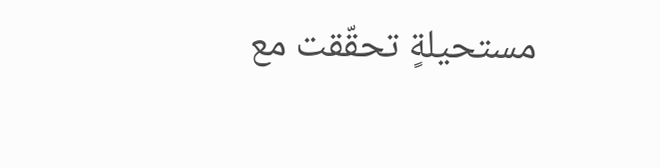مستحيلةٍ تحقّقت مع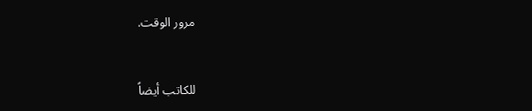مرور الوقت.


للكاتب أيضاً